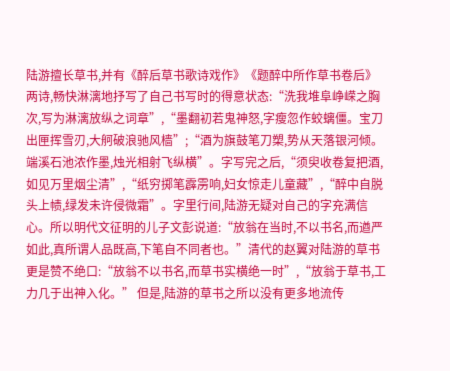陆游擅长草书,并有《醉后草书歌诗戏作》《题醉中所作草书卷后》两诗,畅快淋漓地抒写了自己书写时的得意状态:“洗我堆阜峥嵘之胸次,写为淋漓放纵之词章”,“墨翻初若鬼神怒,字瘦忽作蛟螭僵。宝刀出匣挥雪刃,大舸破浪驰风樯”;“酒为旗鼓笔刀槊,势从天落银河倾。端溪石池浓作墨,烛光相射飞纵横”。字写完之后,“须臾收卷复把酒,如见万里烟尘清”,“纸穷掷笔霹雳响,妇女惊走儿童藏”,“醉中自脱头上帻,绿发未许侵微霜”。字里行间,陆游无疑对自己的字充满信心。所以明代文征明的儿子文彭说道:“放翁在当时,不以书名,而遒严如此,真所谓人品既高,下笔自不同者也。”清代的赵翼对陆游的草书更是赞不绝口:“放翁不以书名,而草书实横绝一时”,“放翁于草书,工力几于出神入化。” 但是,陆游的草书之所以没有更多地流传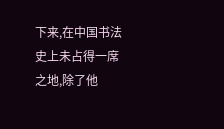下来,在中国书法史上未占得一席之地,除了他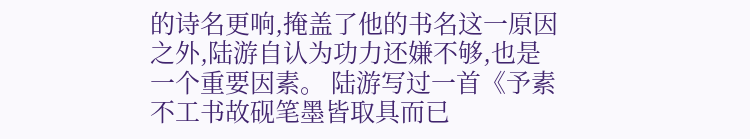的诗名更响,掩盖了他的书名这一原因之外,陆游自认为功力还嫌不够,也是一个重要因素。 陆游写过一首《予素不工书故砚笔墨皆取具而已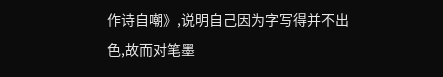作诗自嘲》,说明自己因为字写得并不出色,故而对笔墨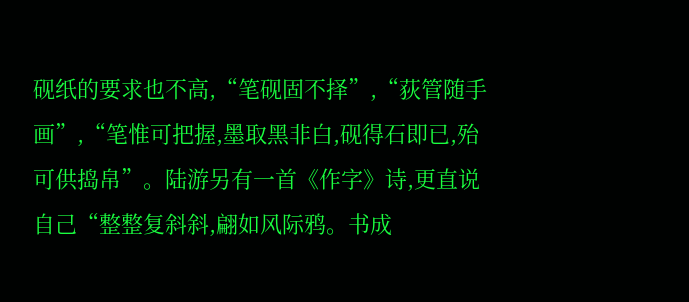砚纸的要求也不高,“笔砚固不择”,“荻管随手画”,“笔惟可把握,墨取黑非白,砚得石即已,殆可供捣帛”。陆游另有一首《作字》诗,更直说自己“整整复斜斜,翩如风际鸦。书成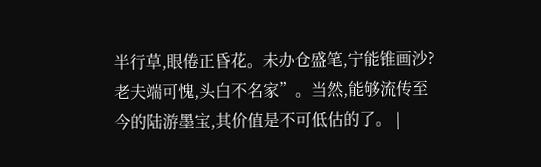半行草,眼倦正昏花。未办仓盛笔,宁能锥画沙?老夫端可愧,头白不名家”。当然,能够流传至今的陆游墨宝,其价值是不可低估的了。 |